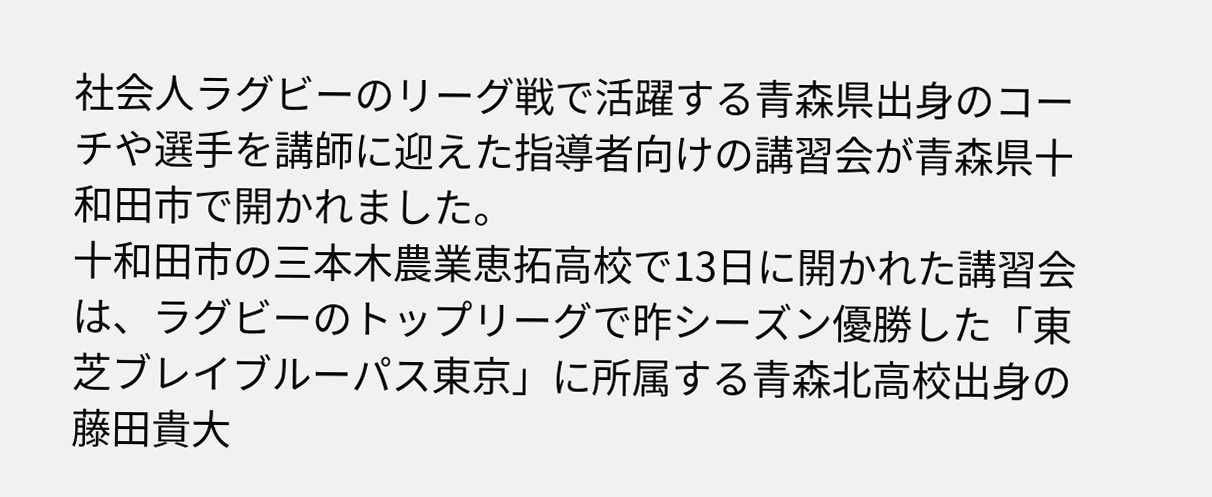社会人ラグビーのリーグ戦で活躍する青森県出身のコーチや選手を講師に迎えた指導者向けの講習会が青森県十和田市で開かれました。
十和田市の三本木農業恵拓高校で13日に開かれた講習会は、ラグビーのトップリーグで昨シーズン優勝した「東芝ブレイブルーパス東京」に所属する青森北高校出身の藤田貴大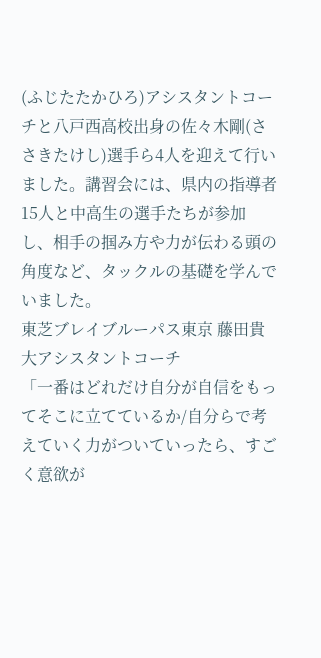(ふじたたかひろ)アシスタントコーチと八戸西高校出身の佐々木剛(ささきたけし)選手ら4人を迎えて行いました。講習会には、県内の指導者15人と中高生の選手たちが参加し、相手の掴み方や力が伝わる頭の角度など、タックルの基礎を学んでいました。
東芝ブレイブルーパス東京 藤田貴大アシスタントコーチ
「一番はどれだけ自分が自信をもってそこに立てているか/自分らで考えていく力がついていったら、すごく意欲が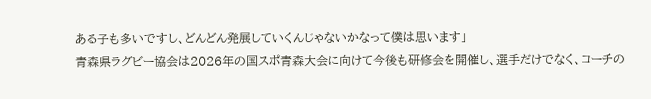ある子も多いですし、どんどん発展していくんじゃないかなって僕は思います」
青森県ラグビー協会は2026年の国スポ青森大会に向けて今後も研修会を開催し、選手だけでなく、コーチの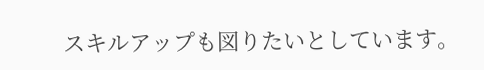スキルアップも図りたいとしています。